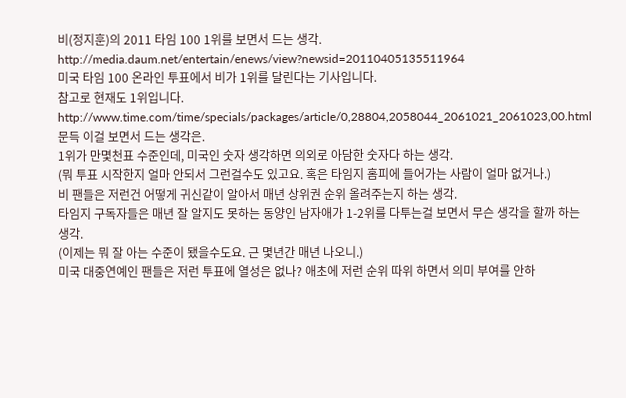비(정지훈)의 2011 타임 100 1위를 보면서 드는 생각.
http://media.daum.net/entertain/enews/view?newsid=20110405135511964
미국 타임 100 온라인 투표에서 비가 1위를 달린다는 기사입니다.
참고로 현재도 1위입니다.
http://www.time.com/time/specials/packages/article/0,28804,2058044_2061021_2061023,00.html
문득 이걸 보면서 드는 생각은.
1위가 만몇천표 수준인데, 미국인 숫자 생각하면 의외로 아담한 숫자다 하는 생각.
(뭐 투표 시작한지 얼마 안되서 그런걸수도 있고요. 혹은 타임지 홈피에 들어가는 사람이 얼마 없거나.)
비 팬들은 저런건 어떻게 귀신같이 알아서 매년 상위권 순위 올려주는지 하는 생각.
타임지 구독자들은 매년 잘 알지도 못하는 동양인 남자애가 1-2위를 다투는걸 보면서 무슨 생각을 할까 하는 생각.
(이제는 뭐 잘 아는 수준이 됐을수도요. 근 몇년간 매년 나오니.)
미국 대중연예인 팬들은 저런 투표에 열성은 없나? 애초에 저런 순위 따위 하면서 의미 부여를 안하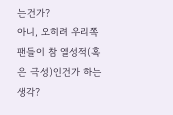는건가?
아니, 오히려 우리쪽 팬들이 참 열성적(혹은 극성)인건가 하는 생각?